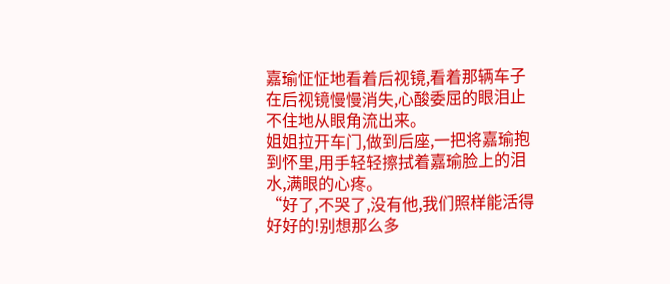嘉瑜怔怔地看着后视镜,看着那辆车子在后视镜慢慢消失,心酸委屈的眼泪止不住地从眼角流出来。
姐姐拉开车门,做到后座,一把将嘉瑜抱到怀里,用手轻轻擦拭着嘉瑜脸上的泪水,满眼的心疼。
“好了,不哭了,没有他,我们照样能活得好好的!别想那么多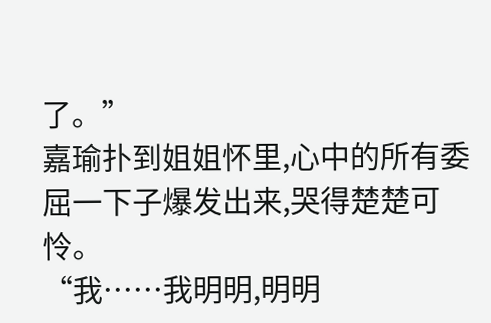了。”
嘉瑜扑到姐姐怀里,心中的所有委屈一下子爆发出来,哭得楚楚可怜。
“我……我明明,明明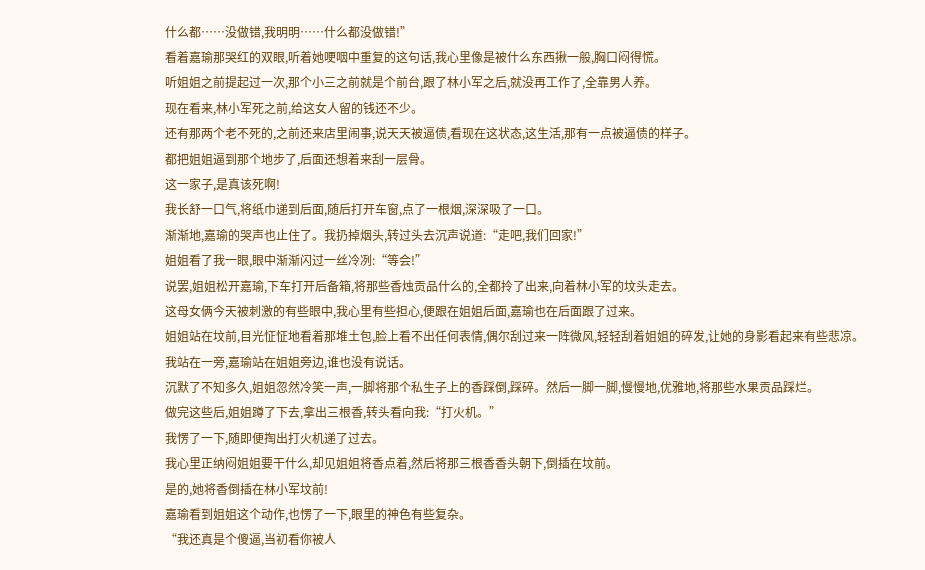什么都……没做错,我明明……什么都没做错!”
看着嘉瑜那哭红的双眼,听着她哽咽中重复的这句话,我心里像是被什么东西揪一般,胸口闷得慌。
听姐姐之前提起过一次,那个小三之前就是个前台,跟了林小军之后,就没再工作了,全靠男人养。
现在看来,林小军死之前,给这女人留的钱还不少。
还有那两个老不死的,之前还来店里闹事,说天天被逼债,看现在这状态,这生活,那有一点被逼债的样子。
都把姐姐逼到那个地步了,后面还想着来刮一层骨。
这一家子,是真该死啊!
我长舒一口气,将纸巾递到后面,随后打开车窗,点了一根烟,深深吸了一口。
渐渐地,嘉瑜的哭声也止住了。我扔掉烟头,转过头去沉声说道:“走吧,我们回家!”
姐姐看了我一眼,眼中渐渐闪过一丝冷冽:“等会!”
说罢,姐姐松开嘉瑜,下车打开后备箱,将那些香烛贡品什么的,全都拎了出来,向着林小军的坟头走去。
这母女俩今天被刺激的有些眼中,我心里有些担心,便跟在姐姐后面,嘉瑜也在后面跟了过来。
姐姐站在坟前,目光怔怔地看着那堆土包,脸上看不出任何表情,偶尔刮过来一阵微风,轻轻刮着姐姐的碎发,让她的身影看起来有些悲凉。
我站在一旁,嘉瑜站在姐姐旁边,谁也没有说话。
沉默了不知多久,姐姐忽然冷笑一声,一脚将那个私生子上的香踩倒,踩碎。然后一脚一脚,慢慢地,优雅地,将那些水果贡品踩烂。
做完这些后,姐姐蹲了下去,拿出三根香,转头看向我:“打火机。”
我愣了一下,随即便掏出打火机递了过去。
我心里正纳闷姐姐要干什么,却见姐姐将香点着,然后将那三根香香头朝下,倒插在坟前。
是的,她将香倒插在林小军坟前!
嘉瑜看到姐姐这个动作,也愣了一下,眼里的神色有些复杂。
“我还真是个傻逼,当初看你被人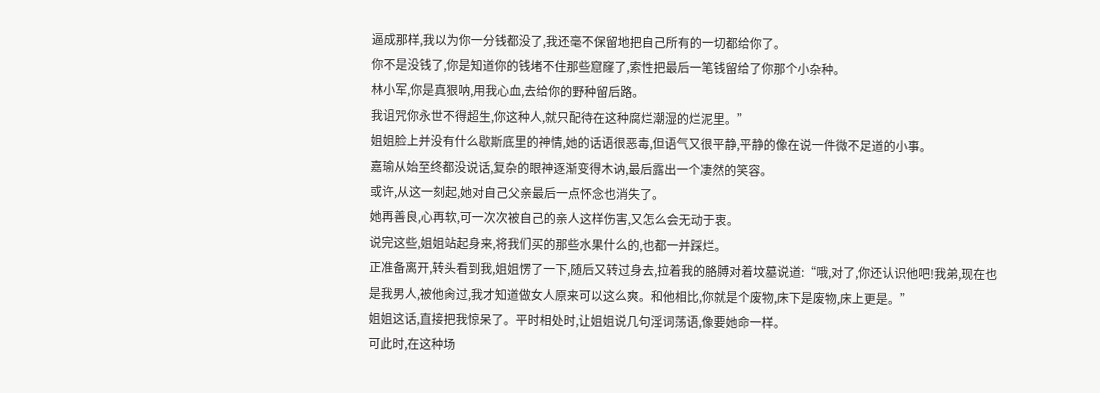逼成那样,我以为你一分钱都没了,我还毫不保留地把自己所有的一切都给你了。
你不是没钱了,你是知道你的钱堵不住那些窟窿了,索性把最后一笔钱留给了你那个小杂种。
林小军,你是真狠呐,用我心血,去给你的野种留后路。
我诅咒你永世不得超生,你这种人,就只配待在这种腐烂潮湿的烂泥里。”
姐姐脸上并没有什么歇斯底里的神情,她的话语很恶毒,但语气又很平静,平静的像在说一件微不足道的小事。
嘉瑜从始至终都没说话,复杂的眼神逐渐变得木讷,最后露出一个凄然的笑容。
或许,从这一刻起,她对自己父亲最后一点怀念也消失了。
她再善良,心再软,可一次次被自己的亲人这样伤害,又怎么会无动于衷。
说完这些,姐姐站起身来,将我们买的那些水果什么的,也都一并踩烂。
正准备离开,转头看到我,姐姐愣了一下,随后又转过身去,拉着我的胳膊对着坟墓说道:“哦,对了,你还认识他吧!我弟,现在也是我男人,被他肏过,我才知道做女人原来可以这么爽。和他相比,你就是个废物,床下是废物,床上更是。”
姐姐这话,直接把我惊呆了。平时相处时,让姐姐说几句淫词荡语,像要她命一样。
可此时,在这种场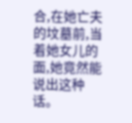合,在她亡夫的坟墓前,当着她女儿的面,她竟然能说出这种话。